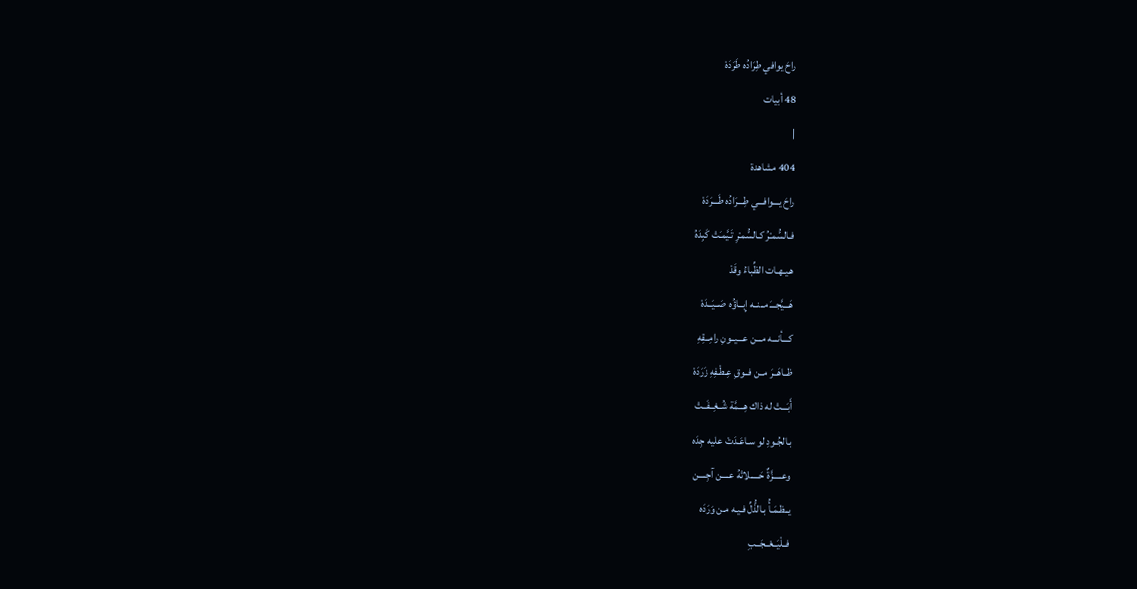راحَ يوافي طِرَادُه طَرَدَهْ
48 أبيات
|
404 مشاهدة
راحَ يـــوافـــي طِـــرَادُه طَـــرَدَهْ
فـالسُّمـْرُ كـالسُّمـْرِ تَـيَّمـَتْ كَبِدَهُ
هـيـهـات الظِّباءُ وقَدْ
هَـــيَّجـــَ مــنــه إِبــاؤُه صَــيَــدَهْ
كـــأنـــه مـــن عـــيــونِ رامِــقِهِ
ظــاهَــرَ مــن فــوقِ عِـطْـفِهِ زَرَدَهْ
أَبَـــتْ له ذاك هِـــمَّة شُــغِــفَــتْ
بـالجُـودِ لو سـاعَـدَتْ عليه جِدَه
وعـــــزَّةٌ حَـــــلاتْهُ عــــن آجِــــن
يــظـمَـأُ بـالذُّلِّ فـيـه مـن وَرَدَه
فــلْيَــعْــجَــبِ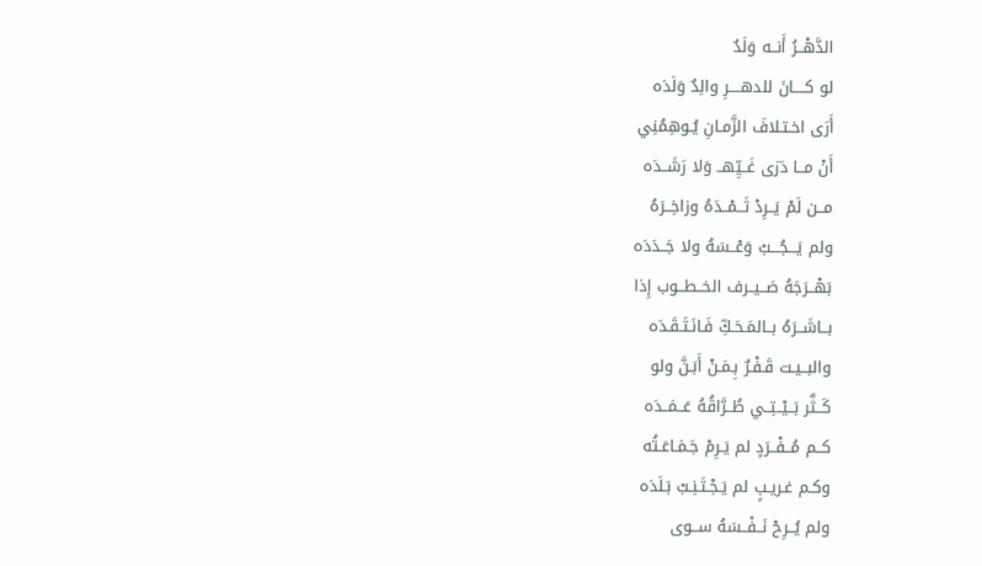الدَّهْــرُ أَنــه وَلَدٌ
لو كــــانَ للدهــــرِ والِدٌ وَلَدَه
أَرَى اخـتـلافَ الزَّمـانِ يُـوهِمُنِي
أَنْ مــا دَرَى غَــيِّهــ وَلا رَشَــدَه
مــن لَمْ يَــرِدْ ثَــمْــدَهُ وزاخِــرَهُ
ولم يَـــجُـــبْ وَعْــسَهُ ولا جَــدَدَه
بَهْــرَجَهُ صَــيــرف الخــطــوب إِذا
بــاشَــرَهُ بــالمَـحَـكِّ فَـانَـتَـقَـدَه
والبــيـت قَـفْـرٌ بِـمَـنْ أَبَـنَّ ولو
كَــثَّر بَــيْــتِــي طُــرَّاقُهُ عَــمَــدَه
كــم مُــفْــرَدٍ لم يَـرِمْ جَـمَـاعَـتُه
وكـم غـريـبٍ لم يَـجْـتَـنِـبْ بَـلَدَه
ولم يُــرِحْ نَــفْــسَهُ ســوى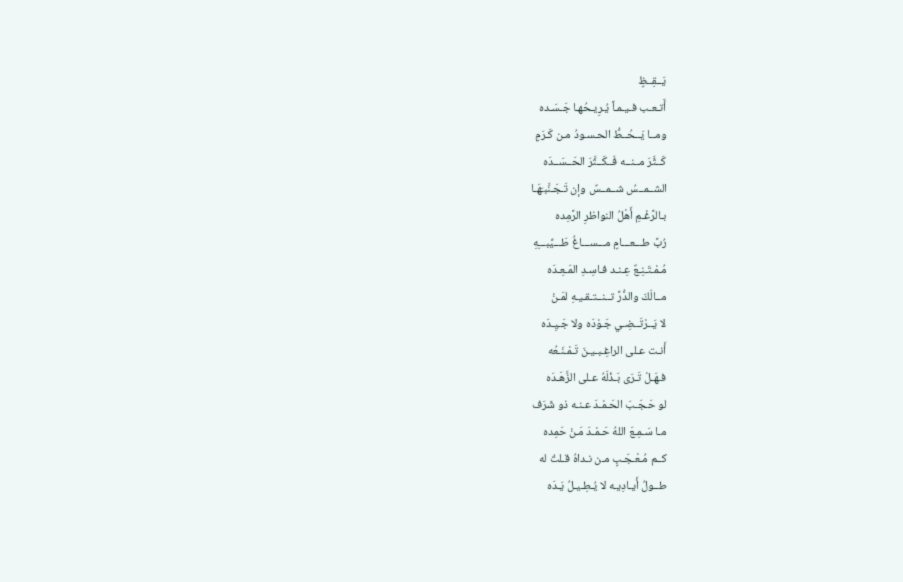يَــقِــظٍ
أَتـعـب فـيـمـاً يُـرِيـحُهـا جَـسَـده
ومــا يَــحُــطُّ الحـسـودُ مـن كَـرَمٍ
كَــثَّرَ مــنــه فَــكَــثَّرَ الحَــسَــدَه
الشــمــسُ شــمــسٌ وإن تَـجَـنَّبـَهَـا
بـالرَّغْـمِ أَهْلُ النواظرِ الرَّمِده
رُبَّ طـــعـــامٍ مـــســـاغُ طَـــيِّبـــِهِ
مُـمْـتَـنِـعٌ عِـنـد فـاسِـدِ المَـعِـدَه
مــالَكَ والدُّرَّ تــنــتـقـيـهِ لمَـنْ
لا يَــرْتَــضِـي جَـوْدَه ولا جَـيِـدَه
أَنـت عـلى الراغِـبـيـنَ تَـمْـنَـعُه
فـهَـلْ تَـرَى بَـذْلَهُ عـلى الزَّهَـدَه
لو حَـجَـبَ الحَـمْـدَ عـنـه ذو شَرَف
مـا سَـمِـعَ اللهُ حَـمْـدَ مَـنْ حَمِده
كــم مُـعْـجَـبٍ مـن نـداهُ قـلتُ له
طــولُ أَيـادِيـه لا يُـطِـيـلُ يَـدَه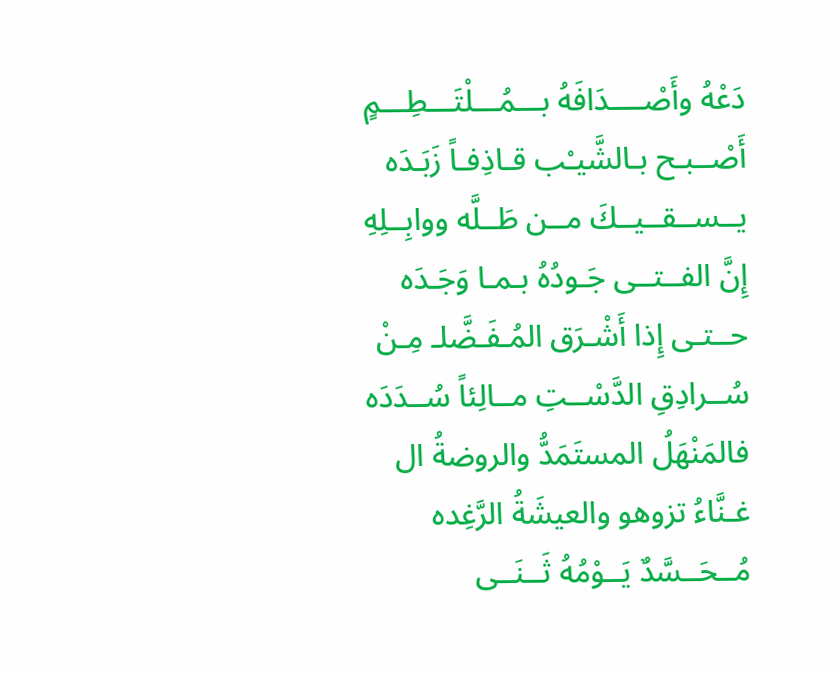دَعْهُ وأَصْــــدَافَهُ بـــمُـــلْتَـــطِـــمٍ
أَصْــبـح بـالشَّيـْب قـاذِفـاً زَبَـدَه
يــســقــيــكَ مــن طَــلَّه ووابِــلِهِ
إِنَّ الفــتــى جَـودُهُ بـمـا وَجَـدَه
حــتـى إِذا أَشْـرَق المُـفَـضَّلـ مِـنْ
سُــرادِقِ الدَّسْــتِ مــالِئاً سُــدَدَه
فالمَنْهَلُ المستَمَدُّ والروضةُ ال
غـنَّاءُ تزوهو والعيشَةُ الرَّغِده
مُــحَــسَّدٌ يَــوْمُهُ ثَــنَــى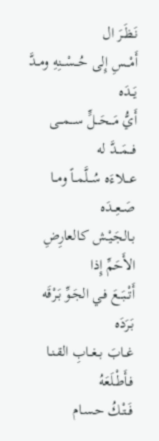نَـظَـرَ ال
أَمْـــسِ إِلى حُـــسْــنِهِ ومــدَّ يَــدَه
أَيُّ مَـــحَـــلٍّ ســـمـــى فـــمَـــدَّ له
عـــلاءَه سُـــلَّمــاً ومــا صَــعِــدَه
بـالجَـيْـش كـالعارِضِ الأَحَمِّ إِذا
أَتْــبَــعَ فـي الجَـوِّ بَـرْقَه بَـرَدَه
غــابَ بــغــابِ القـنـا فـأَطْـلَعَهُ
فَــتْـكُ حـسـام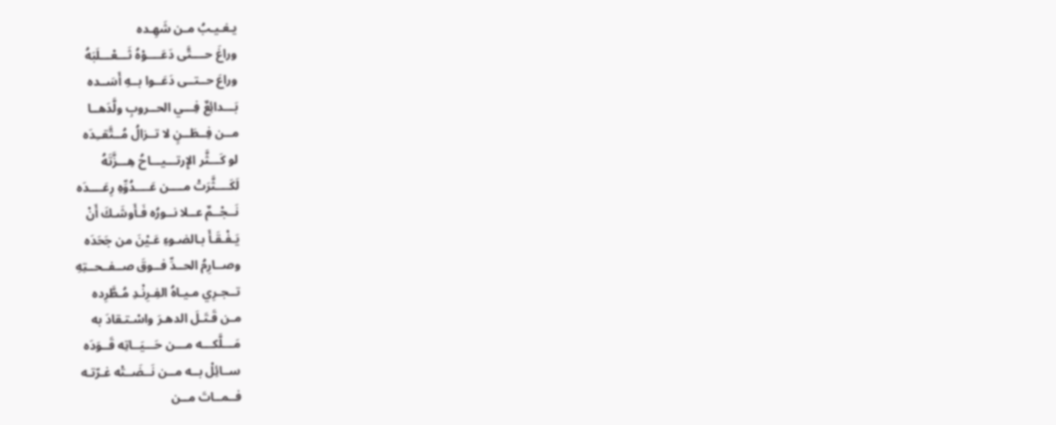يـغـيـبُ مـن شَهِـده
وراغَ حــــتَّى دَعَــــوْهُ ثَـــعْـــلَبَهُ
وراعَ حــتــى دَعَــوا بــهِ أَسَــده
بَـــدائِعٌ فِـــي الحــروبِ ولَّدَهــا
مــن فِــطَــنٍ لا تــزالُ مُــتَّقــِدَه
لو كَـــثَّر الإِرتـــيـــاحُ هِـــزَّتَهُ
لَكَــــثَّرَتْ مــــن عَــــدُوِّهِ رِعَــــدَه
نَــجْــمٌ عــلا نــورُه فَـأَوشَـكَ أَنْ
يَـفْـقَـأَ بـالضـوءِ عَـيْنَ من جَحَدَه
وصــارِمُ الحــدِّ فــوقَ صــفــحــتِهِ
تــجـرِي مـيـاهُ الفِـرِنْـدِ مُـطَّرِده
مـن قَـتَـلَ الدهـرَ واسْـتـقادَ به
مَـــلَّكـــه مـــن حَـــيَــاتِه قَــوَدَه
ســائِلْ بــه مــن نَــضَــتْه غـرّتـه
فــمــاتَ مــن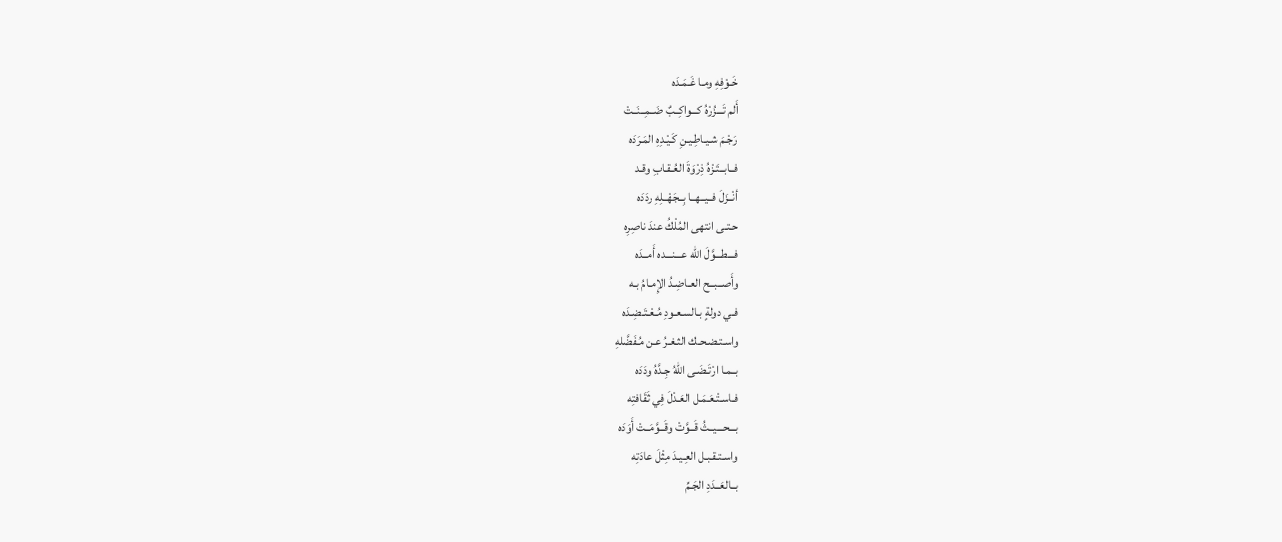خَـوْفِهِ ومـا غَـمَـدَه
أَلم تَـــزُرْهُ كـــواكِــبٌ ضَــمِــنَــتْ
رَجْـمَ شـيـاطِـيـنِ كَـيْـدِهِ المَـرَدَه
فــابــتَـزْهُ ذِرْوَةَ العُـقـابِ وقـد
أنْــزَلَ فــيــهــا بِــجَهْــلِهِ ردَدَه
حـتـى انتهى المُلْكُ عندَ ناصِرِه
فـــطـــوَّلَ الله عـــنـــده أَمــدَه
وأَصــبــح العـاضِـدُ الإِمـامُ بـه
فـي دولةٍ بـالسـعـودِ مُـعْـتَـضِـدَه
واسـتـضـحـك الثـغـرُ عـن مُـفَضَّلهِ
بــمـا ارْتَـضَـى اللهُ جِـدَّهُ ودَدَه
فـاسـتْـعَـمَـل العَـدْلَ فِي ثَقَافتِه
بـــحـــيــثُ قَــوَّتْ وقَــوَّمَــتْ أَوَدَه
واسـتـقـبـل العِـيـدَ مِثْلَ عادَتِه
بــالعَــدَدِ الجَـمِّ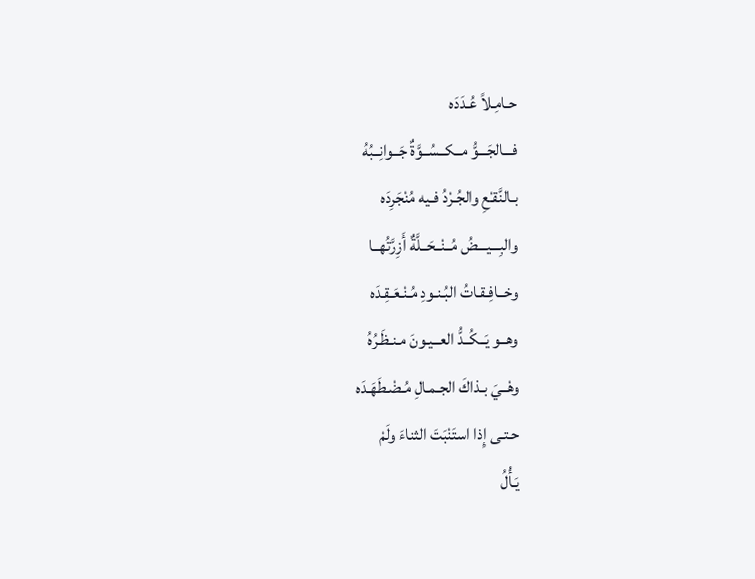حـامِـلاً عُـدَدَه
فـــالجَـــوُّ مــكــسُــوَّةٌ جَــوانِــبُهُ
بـالنَّقـْعِ والجُـرْدُ فـيه مُنْجَرِدَه
والبِـــيـــضُ مُــنْــحَــلَّةٌ أَزِرَّتُهــا
وخــافِـقـاتُ البُـنـودِ مُـنْـعَـقِـدَه
وهــو يَــكُــدُّ العــيـونَ مـنـظَـرُهُ
وهْــيَ بـذاكَ الجـمـالِ مُـضْـطَهَـدَه
حـتـى إِذا استَنْبَتَ الثناءَ ولَمْ
يَـأُلُ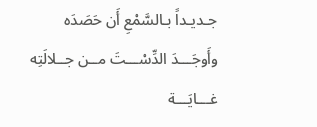جـديـداً بـالسَّمْعِ أَن حَصَدَه
وأَوجَـــدَ الدِّسْـــتَ مــن جــلالَتِه
غـــايَـــة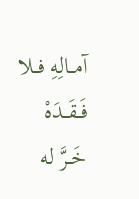آمــالِهِ فــلا فَــقَــدَهْ
خَــرَّ له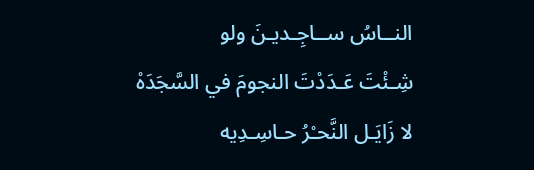النــاسُ ســاجِـديـنَ ولو
شِـئْتَ عَـدَدْتَ النجومَ في السَّجَدَهْ
لا زَايَـل النَّحـْرُ حـاسِـدِيه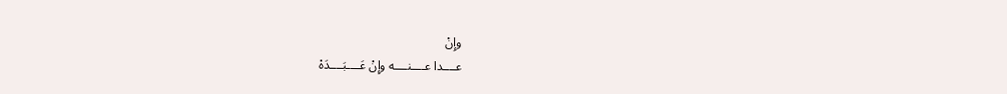وإِنْ
عــــدا عــــنــــه وإِنْ عَــــبَــــدَهْ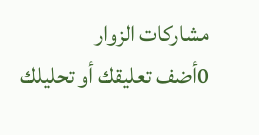مشاركات الزوار
0أضف تعليقك أو تحليلك